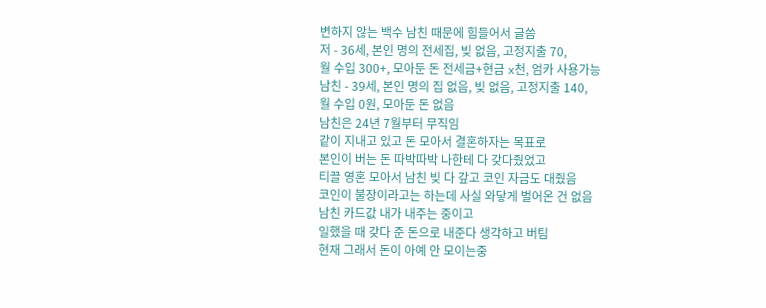변하지 않는 백수 남친 때문에 힘들어서 글씀
저 - 36세, 본인 명의 전세집, 빚 없음, 고정지출 70,
월 수입 300+, 모아둔 돈 전세금+현금 x천, 엄카 사용가능
남친 - 39세, 본인 명의 집 없음, 빚 없음, 고정지출 140,
월 수입 0원, 모아둔 돈 없음
남친은 24년 7월부터 무직임
같이 지내고 있고 돈 모아서 결혼하자는 목표로
본인이 버는 돈 따박따박 나한테 다 갖다줬었고
티끌 영혼 모아서 남친 빚 다 갚고 코인 자금도 대줬음
코인이 불장이라고는 하는데 사실 와닿게 벌어온 건 없음
남친 카드값 내가 내주는 중이고
일했을 때 갖다 준 돈으로 내준다 생각하고 버팀
현재 그래서 돈이 아예 안 모이는중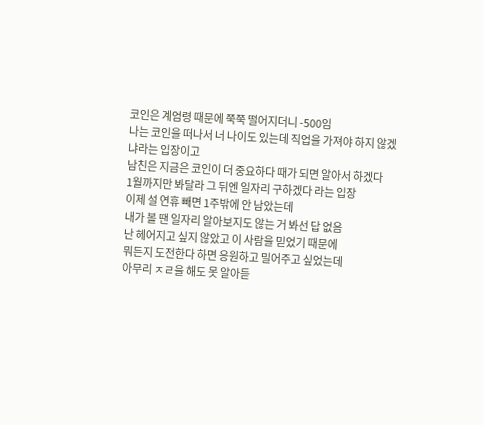코인은 계엄령 때문에 쭉쭉 떨어지더니 -500임
나는 코인을 떠나서 너 나이도 있는데 직업을 가져야 하지 않겠냐라는 입장이고
남친은 지금은 코인이 더 중요하다 때가 되면 알아서 하겠다
1월까지만 봐달라 그 뒤엔 일자리 구하겠다 라는 입장
이제 설 연휴 빼면 1주밖에 안 남았는데
내가 볼 땐 일자리 알아보지도 않는 거 봐선 답 없음
난 헤어지고 싶지 않았고 이 사람을 믿었기 때문에
뭐든지 도전한다 하면 응원하고 밀어주고 싶었는데
아무리 ㅈㄹ을 해도 못 알아듣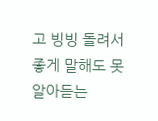고 빙빙 돌려서 좋게 말해도 못 알아듣는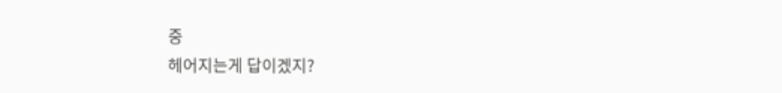중
헤어지는게 답이겠지?